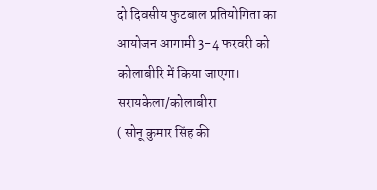दो दिवसीय फुटबाल प्रतियोगिता का आयोजन आगामी 3-4 फरवरी को कोलाबीरि में किया जाएगा।
सरायकेला/कोलाबीरा
( सोनू कुमार सिंह की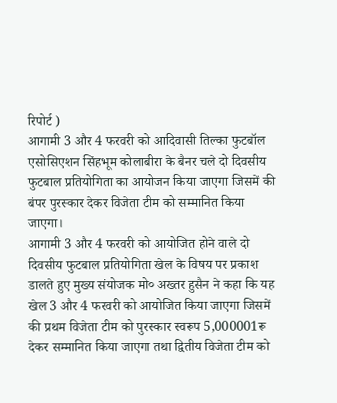रिपोर्ट )
आगामी 3 और 4 फरवरी को आदिवासी तिल्का फुटबॉल एसोसिएशन सिंहभूम कोलाबीरा के बैनर चले दो दिवसीय फुटबाल प्रतियोगिता का आयोजन किया जाएगा जिसमें की बंपर पुरस्कार देकर विजेता टीम को सम्मानित किया जाएगा।
आगामी 3 और 4 फरवरी को आयोजित होने वाले दो दिवसीय फुटबाल प्रतियोगिता खेल के विषय पर प्रकाश डालते हुए मुख्य संयोजक मो० अख्तर हुसैन ने कहा कि यह खेल 3 और 4 फरवरी को आयोजित किया जाएगा जिसमें की प्रथम विजेता टीम को पुरस्कार स्वरूप 5,000001रू देकर सम्मानित किया जाएगा तथा द्वितीय विजेता टीम को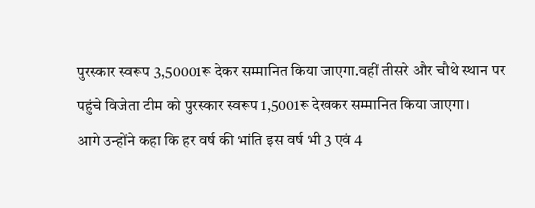पुरस्कार स्वरूप 3,50001रू देकर सम्मानित किया जाएगा.वहीं तीसरे और चौथे स्थान पर पहुंचे विजेता टीम को पुरस्कार स्वरूप 1,5001रू देखकर सम्मानित किया जाएगा।
आगे उन्होंने कहा कि हर वर्ष की भांति इस वर्ष भी 3 एवं 4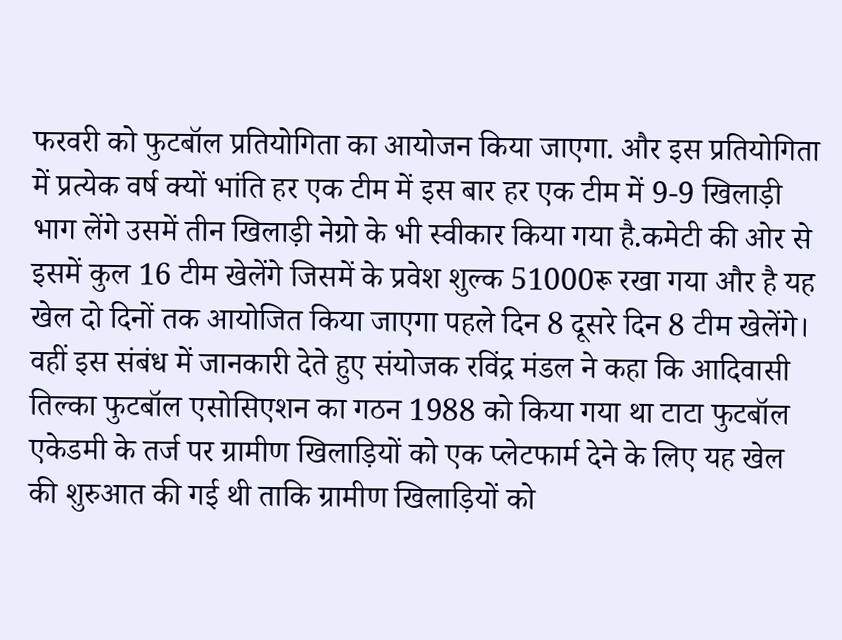फरवरी को फुटबॉल प्रतियोगिता का आयोजन किया जाएगा. और इस प्रतियोगिता में प्रत्येक वर्ष क्यों भांति हर एक टीम में इस बार हर एक टीम में 9-9 खिलाड़ी भाग लेंगे उसमें तीन खिलाड़ी नेग्रो के भी स्वीकार किया गया है.कमेटी की ओर से इसमें कुल 16 टीम खेलेंगे जिसमें के प्रवेश शुल्क 51000रू रखा गया और है यह खेल दो दिनों तक आयोजित किया जाएगा पहले दिन 8 दूसरे दिन 8 टीम खेलेंगे।
वहीं इस संबंध में जानकारी देते हुए संयोजक रविंद्र मंडल ने कहा कि आदिवासी तिल्का फुटबॉल एसोसिएशन का गठन 1988 को किया गया था टाटा फुटबॉल एकेडमी के तर्ज पर ग्रामीण खिलाड़ियों को एक प्लेटफार्म देने के लिए यह खेल की शुरुआत की गई थी ताकि ग्रामीण खिलाड़ियों को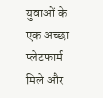युवाओं के एक अच्छा प्लेटफार्म मिले और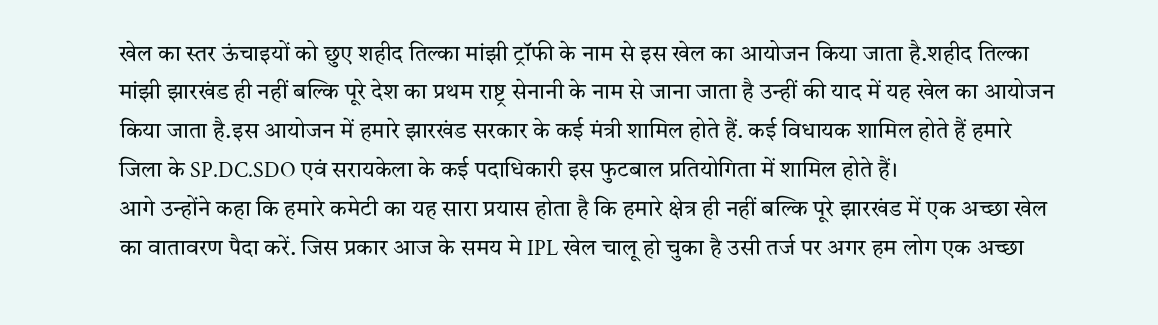खेल का स्तर ऊंचाइयों को छुए शहीद तिल्का मांझी ट्रॉफी के नाम से इस खेल का आयोजन किया जाता है.शहीद तिल्का मांझी झारखंड ही नहीं बल्कि पूरे देश का प्रथम राष्ट्र सेनानी के नाम से जाना जाता है उन्हीं की याद में यह खेल का आयोजन किया जाता है.इस आयोजन में हमारे झारखंड सरकार के कई मंत्री शामिल होते हैं. कई विधायक शामिल होते हैं हमारे जिला के SP.DC.SDO एवं सरायकेला के कई पदाधिकारी इस फुटबाल प्रतियोगिता में शामिल होते हैं।
आगे उन्होंने कहा कि हमारे कमेटी का यह सारा प्रयास होता है कि हमारे क्षेत्र ही नहीं बल्कि पूरे झारखंड में एक अच्छा खेल का वातावरण पैदा करें. जिस प्रकार आज के समय मे IPL खेल चालू हो चुका है उसी तर्ज पर अगर हम लोग एक अच्छा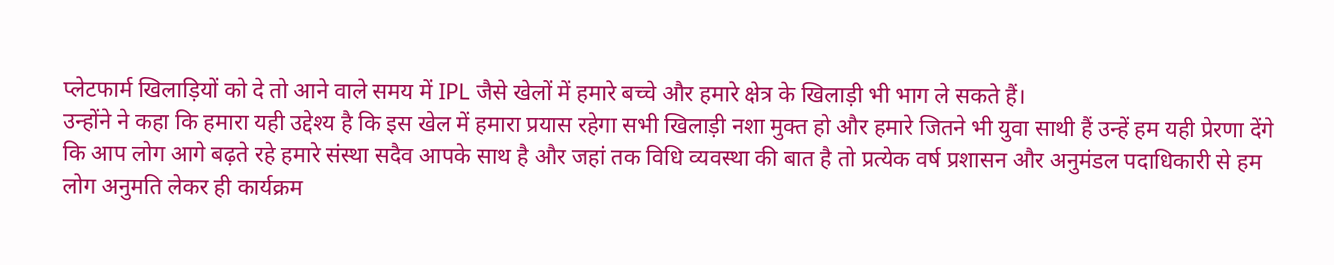प्लेटफार्म खिलाड़ियों को दे तो आने वाले समय में IPL जैसे खेलों में हमारे बच्चे और हमारे क्षेत्र के खिलाड़ी भी भाग ले सकते हैं।
उन्होंने ने कहा कि हमारा यही उद्देश्य है कि इस खेल में हमारा प्रयास रहेगा सभी खिलाड़ी नशा मुक्त हो और हमारे जितने भी युवा साथी हैं उन्हें हम यही प्रेरणा देंगे कि आप लोग आगे बढ़ते रहे हमारे संस्था सदैव आपके साथ है और जहां तक विधि व्यवस्था की बात है तो प्रत्येक वर्ष प्रशासन और अनुमंडल पदाधिकारी से हम लोग अनुमति लेकर ही कार्यक्रम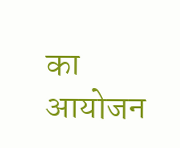का आयोजन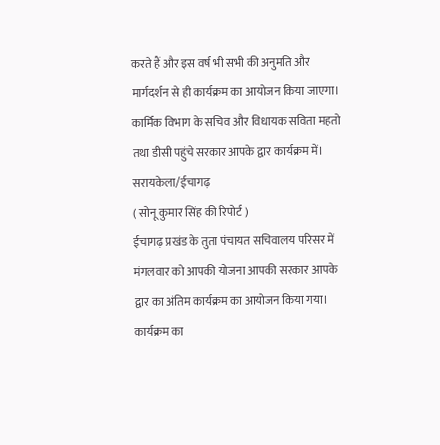करते हैं और इस वर्ष भी सभी की अनुमति और मार्गदर्शन से ही कार्यक्रम का आयोजन किया जाएगा।
कार्मिक विभाग के सचिव और विधायक सविता महतो तथा डीसी पहुंचे सरकार आपके द्वार कार्यक्रम में।
सरायकेला/ईचागढ़
( सोनू कुमार सिंह की रिपोर्ट )
ईचागढ़ प्रखंड के तुता पंचायत सचिवालय परिसर में मंगलवार को आपकी योजना आपकी सरकार आपके द्वार का अंतिम कार्यक्रम का आयोजन किया गया। कार्यक्रम का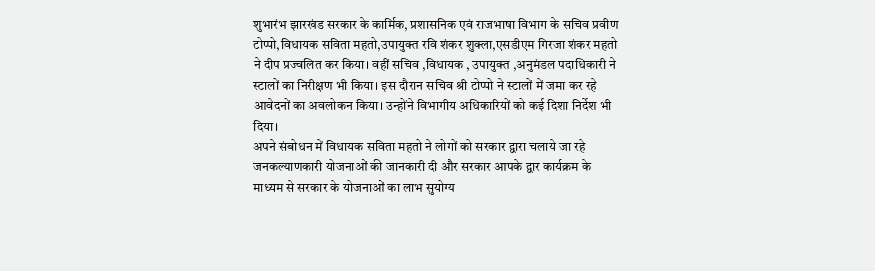शुभारंभ झारखंड सरकार के कार्मिक, प्रशासनिक एवं राजभाषा विभाग के सचिव प्रवीण टोप्पो,विधायक सविता महतो,उपायुक्त रवि शंकर शुक्ला,एसडीएम गिरजा शंकर महतो ने दीप प्रज्वलित कर किया। वहीं सचिव ,विधायक , उपायुक्त ,अनुमंडल पदाधिकारी ने स्टालों का निरीक्षण भी किया। इस दौरान सचिव श्री टोप्पो ने स्टालों में जमा कर रहे आवेदनों का अवलोकन किया। उन्होंने विभागीय अधिकारियों को कई दिशा निर्देश भी दिया।
अपने संबोधन में विधायक सविता महतो ने लोगों को सरकार द्वारा चलाये जा रहे जनकल्याणकारी योजनाओं की जानकारी दी और सरकार आपके द्वार कार्यक्रम के माध्यम से सरकार के योजनाओं का लाभ सुयोग्य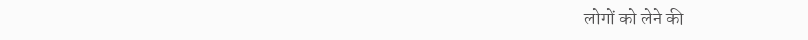लोगों को लेने की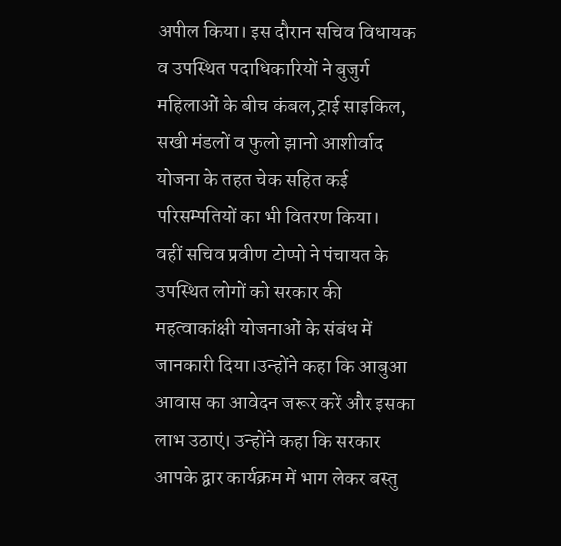अपील किया। इस दौरान सचिव विधायक व उपस्थित पदाधिकारियों ने बुजुर्ग महिलाओं के बीच कंबल,ट्राई साइकिल, सखी मंडलों व फुलो झानो आशीर्वाद योजना के तहत चेक सहित कई परिसम्पतियों का भी वितरण किया।
वहीं सचिव प्रवीण टोप्पो ने पंचायत के उपस्थित लोगों को सरकार की महत्वाकांक्षी योजनाओं के संबंध में जानकारी दिया।उन्होंने कहा कि आबुआ आवास का आवेदन जरूर करें और इसका लाभ उठाएं। उन्होंने कहा कि सरकार आपके द्वार कार्यक्रम में भाग लेकर बस्तु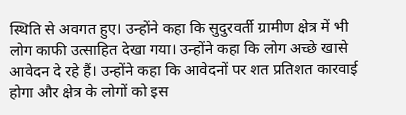स्थिति से अवगत हुए। उन्होंने कहा कि सुदुरवर्ती ग्रामीण क्षेत्र में भी लोग काफी उत्साहित देखा गया। उन्होंने कहा कि लोग अच्छे खासे आवेदन दे रहे हैं। उन्होंने कहा कि आवेदनों पर शत प्रतिशत कारवाई होगा और क्षेत्र के लोगों को इस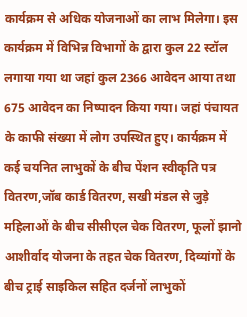कार्यक्रम से अधिक योजनाओं का लाभ मिलेगा। इस कार्यक्रम में विभिन्न विभागों के द्वारा कुल 22 स्टॉल लगाया गया था जहां कुल 2366 आवेदन आया तथा 675 आवेदन का निष्पादन किया गया। जहां पंचायत के काफी संख्या में लोग उपस्थित हुए। कार्यक्रम में कई चयनित लाभुकों के बीच पेंशन स्वीकृति पत्र वितरण,जॉब कार्ड वितरण, सखी मंडल से जुड़े महिलाओं के बीच सीसीएल चेक वितरण, फूलों झानो आशीर्वाद योजना के तहत चेक वितरण, दिव्यांगों के बीच ट्राई साइकिल सहित दर्जनों लाभुकों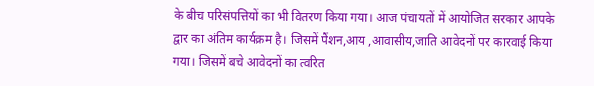के बीच परिसंपत्तियों का भी वितरण किया गया। आज पंचायतों में आयोजित सरकार आपके द्वार का अंतिम कार्यक्रम है। जिसमें पैंशन,आय ,आवासीय,जाति आवेदनों पर कारवाई किया गया। जिसमें बचे आवेदनों का त्वरित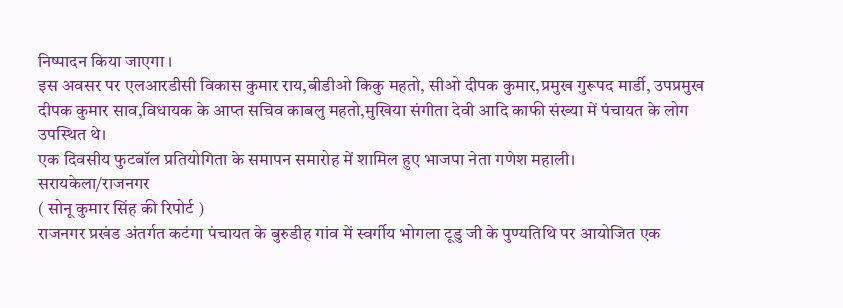निष्पादन किया जाएगा ।
इस अवसर पर एलआरडीसी विकास कुमार राय,बीडीओ किकु महतो, सीओ दीपक कुमार,प्रमुख गुरूपद मार्डी, उपप्रमुख दीपक कुमार साव,विधायक के आप्त सचिव काबलु महतो,मुखिया संगीता देवी आदि काफी संख्या में पंचायत के लोग उपस्थित थे।
एक दिवसीय फुटबॉल प्रतियोगिता के समापन समारोह में शामिल हुए भाजपा नेता गणेश महाली।
सरायकेला/राजनगर
( सोनू कुमार सिंह की रिपोर्ट )
राजनगर प्रखंड अंतर्गत कटंगा पंचायत के बुरुडीह गांव में स्वर्गीय भोगला टूडु जी के पुण्यतिथि पर आयोजित एक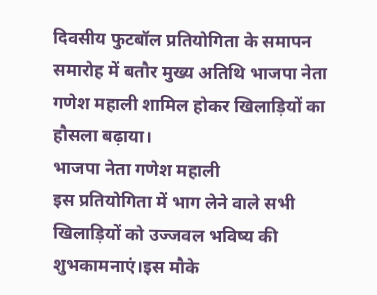दिवसीय फुटबॉल प्रतियोगिता के समापन समारोह में बतौर मुख्य अतिथि भाजपा नेता गणेश महाली शामिल होकर खिलाड़ियों का हौसला बढ़ाया।
भाजपा नेता गणेश महाली
इस प्रतियोगिता में भाग लेने वाले सभी खिलाड़ियों को उज्जवल भविष्य की शुभकामनाएं।इस मौके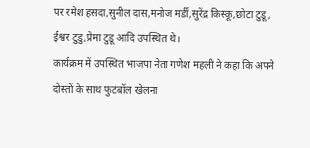पर रमेश हसदा,सुनील दास,मनोज मर्डी,सुरेंद्र किस्कू,छोटा टुडू, ईश्वर टुडु,प्रेमा टुडू आदि उपस्थित थे।
कार्यक्रम में उपस्थित भाजपा नेता गणेश महली ने कहा कि अपने दोस्तों के साथ फुटबॉल खेलना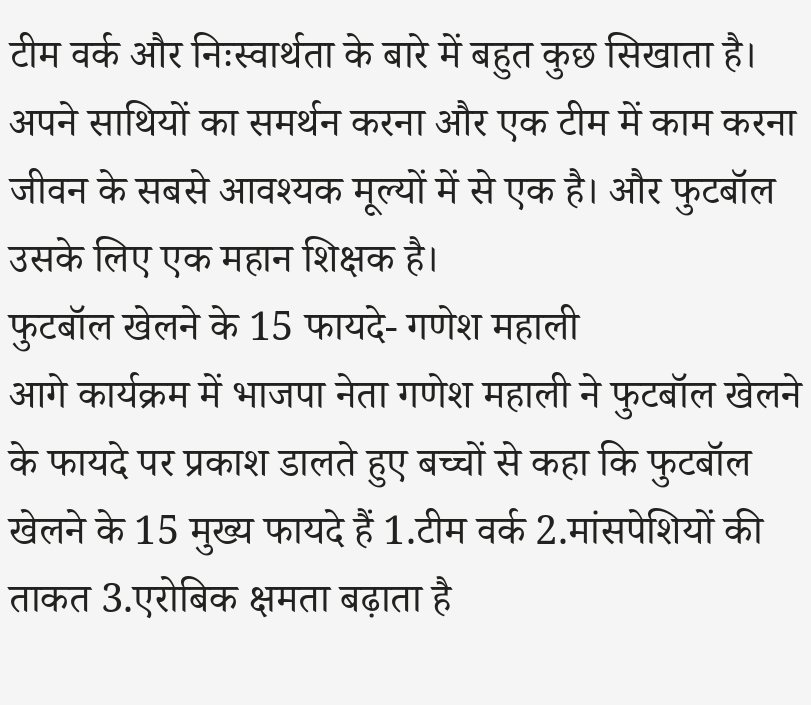टीम वर्क और निःस्वार्थता के बारे में बहुत कुछ सिखाता है। अपने साथियों का समर्थन करना और एक टीम में काम करना जीवन के सबसे आवश्यक मूल्यों में से एक है। और फुटबॉल उसके लिए एक महान शिक्षक है।
फुटबॉल खेलने के 15 फायदे- गणेश महाली
आगे कार्यक्रम में भाजपा नेता गणेश महाली ने फुटबॉल खेलने के फायदे पर प्रकाश डालते हुए बच्चों से कहा कि फुटबॉल खेलने के 15 मुख्य फायदे हैं 1.टीम वर्क 2.मांसपेशियों की ताकत 3.एरोबिक क्षमता बढ़ाता है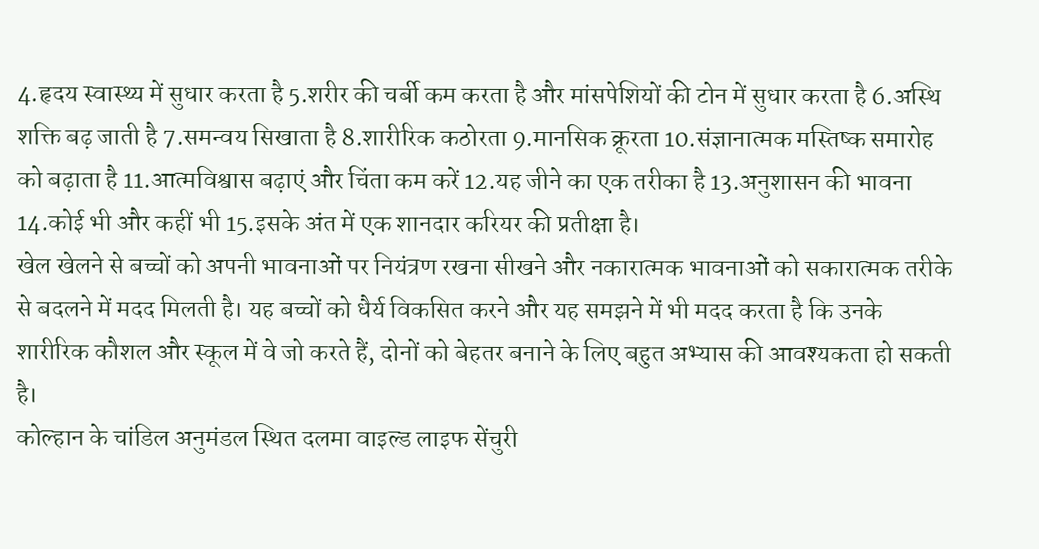4.हृदय स्वास्थ्य में सुधार करता है 5.शरीर की चर्बी कम करता है और मांसपेशियों की टोन में सुधार करता है 6.अस्थि शक्ति बढ़ जाती है 7.समन्वय सिखाता है 8.शारीरिक कठोरता 9.मानसिक क्रूरता 10.संज्ञानात्मक मस्तिष्क समारोह को बढ़ाता है 11.आत्मविश्वास बढ़ाएं और चिंता कम करें 12.यह जीने का एक तरीका है 13.अनुशासन की भावना 14.कोई भी और कहीं भी 15.इसके अंत में एक शानदार करियर की प्रतीक्षा है।
खेल खेलने से बच्चों को अपनी भावनाओं पर नियंत्रण रखना सीखने और नकारात्मक भावनाओं को सकारात्मक तरीके से बदलने में मदद मिलती है। यह बच्चों को धैर्य विकसित करने और यह समझने में भी मदद करता है कि उनके शारीरिक कौशल और स्कूल में वे जो करते हैं, दोनों को बेहतर बनाने के लिए बहुत अभ्यास की आवश्यकता हो सकती है।
कोल्हान के चांडिल अनुमंडल स्थित दलमा वाइल्ड लाइफ सेंचुरी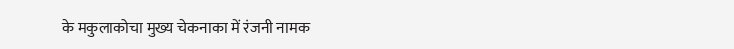के मकुलाकोचा मुख्य चेकनाका में रंजनी नामक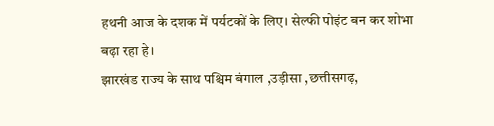हथनी आज के दशक में पर्यटकों के लिए। सेल्फी पोइंट बन कर शोभा बढ़ा रहा हे।
झारखंड राज्य के साथ पश्चिम बंगाल ,उड़ीसा ,छत्तीसगढ़,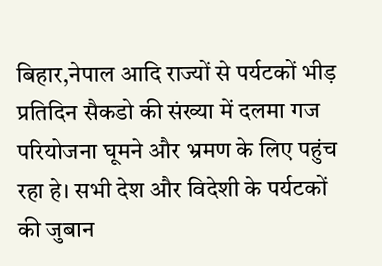बिहार,नेपाल आदि राज्यों से पर्यटकों भीड़ प्रतिदिन सैकडो की संख्या में दलमा गज परियोजना घूमने और भ्रमण के लिए पहुंच रहा हे। सभी देश और विदेशी के पर्यटकों की जुबान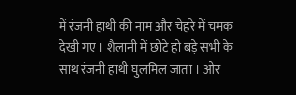में रंजनी हाथी की नाम और चेहरे में चमक देखी गए । शैलानी में छोटे हो बड़े सभी के साथ रंजनी हाथी घुलमिल जाता । ओर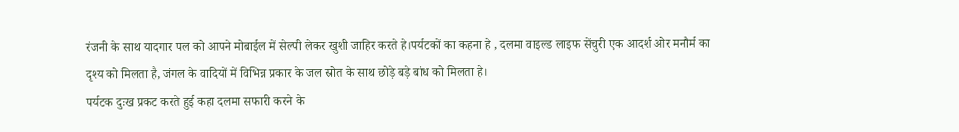रंजनी के साथ यादगार पल को आपने मोबाईल में सेल्पी लेकर खुशी जाहिर करते हे।पर्यटकों का कहना हे , दलमा वाइल्ड लाइफ सेंचुरी एक आदर्श ओर मनौर्म का दृश्य को मिलता है, जंगल के वादियों में विभिन्न प्रकार के जल स्रोत के साथ छोड़े बड़े बांध को मिलता हे।
पर्यटक दुःख प्रकट करते हुई कहा दलमा सफारी करने के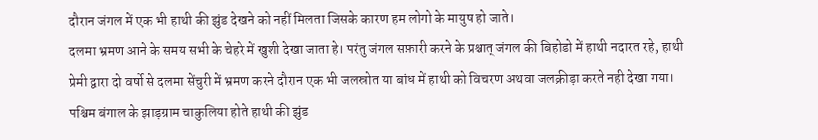दौरान जंगल में एक भी हाथी की झुंड देखने को नहीं मिलता जिसके कारण हम लोगो के मायुष हो जाते।
दलमा भ्रमण आने के समय सभी के चेहरे में खुशी देखा जाता हे। परंतु जंगल सफ़ारी करने के प्रश्चात् जंगल की बिहोडो में हाथी नदारत रहे, हाथी प्रेमी द्वारा दो वर्षो से दलमा सेंचुरी में भ्रमण करने दौरान एक भी जलस्रोत या बांध में हाथी को विचरण अथवा जलक्रीड़ा करते नही देखा गया।
पश्चिम बंगाल के झाड़ग्राम चाकुलिया होते हाथी की झुंड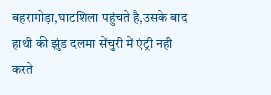बहरागोड़ा,घाटशिला पहुंचते है,उसके बाद हाथी की झुंड दलमा सेंचुरी में एंट्री नही करते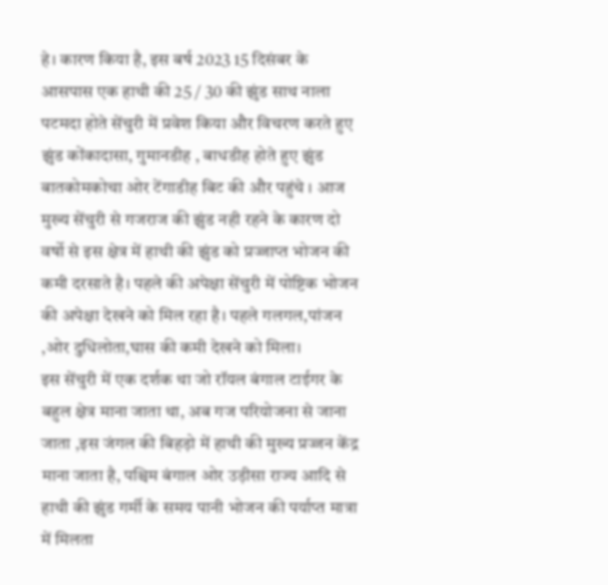हे। कारण किया है, इस बर्ष 2023 15 दिसंबर के आसपास एक हाथी की 25 / 30 की झुंड साथ नाला पटमदा होते सेंचुरी में प्रवेश किया और विचरण करते हुए झुंड कोंकादासा, गुमानडीह , बाधडीह होते हुए झुंड बातकोमकोचा ओर टेंगाडीह बिट की और पहुंचे । आज मुख्य सेंचुरी से गजराज की झुंड नही रहने के कारण दो वर्षो से इस क्षेत्र में हाथी की झुंड को प्रज्जाप्त भोजन की कमी दरसाते है। पहले की अपेक्षा सेंचुरी में पोष्टिक भोजन की अपेक्षा देखने को मिल रहा है। पहले गलगल,पांजन ,ओर दुधिलोता,घास की कमी देखने को मिला।
इस सेंचुरी में एक दर्शक था जो रॉयल बंगाल टाईगर के बहुल क्षेत्र माना जाता था, अब गज परियोजना से जाना जाता ,इस जंगल की बिहड़ो में हाथी की मुख्य प्रज्जन केंद्र माना जाता है, पश्चिम बंगाल ओर उड़ीसा राज्य आदि से हाथी की झुंड गर्मी के समय पानी भोजन की पर्याप्त मात्रा में मिलता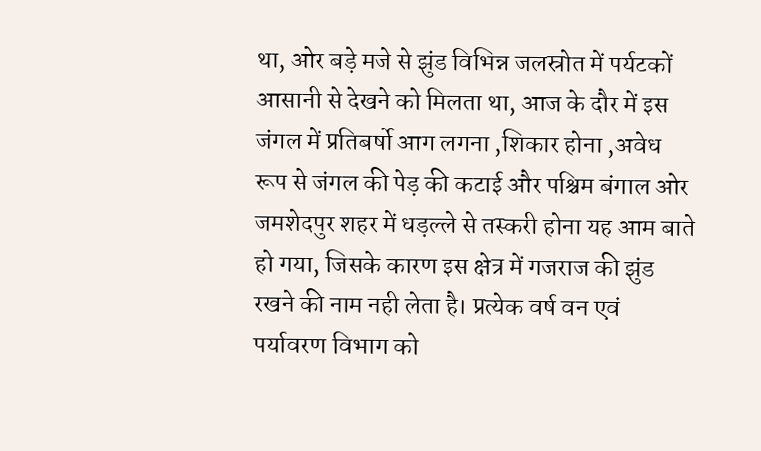था, ओर बड़े मजे से झुंड विभिन्न जलस्रोत में पर्यटकों आसानी से देखने को मिलता था, आज के दौर में इस जंगल में प्रतिबर्षो आग लगना ,शिकार होना ,अवेध रूप से जंगल की पेड़ की कटाई और पश्चिम बंगाल ओर जमशेदपुर शहर में धड़ल्ले से तस्करी होना यह आम बाते हो गया, जिसके कारण इस क्षेत्र में गजराज की झुंड रखने की नाम नही लेता है। प्रत्येक वर्ष वन एवं पर्यावरण विभाग को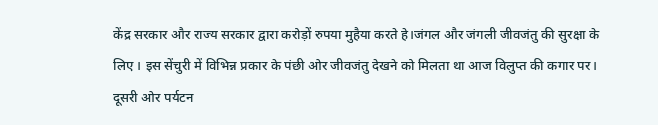केंद्र सरकार और राज्य सरकार द्वारा करोड़ों रुपया मुहैया करते हे।जंगल और जंगली जीवजंतु की सुरक्षा के लिए । इस सेंचुरी में विभिन्न प्रकार के पंछी ओर जीवजंतु देखने को मिलता था आज विलुप्त की कगार पर।
दूसरी ओर पर्यटन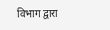विभाग द्वारा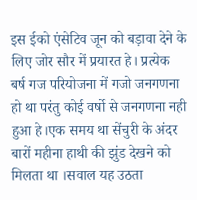इस ईको एंसेटिव जून को बड़ावा देने के लिए जोर सौर में प्रयारत हे। प्रत्येक बर्ष गज परियोजना में गजो जनगणना हो था परंतु कोई वर्षो से जनगणना नही हुआ हे।एक समय था सेंचुरी के अंदर बारों महीना हाथी की झुंड देखने को मिलता था ।सवाल यह उठता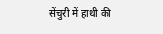सेंचुरी में हाथी की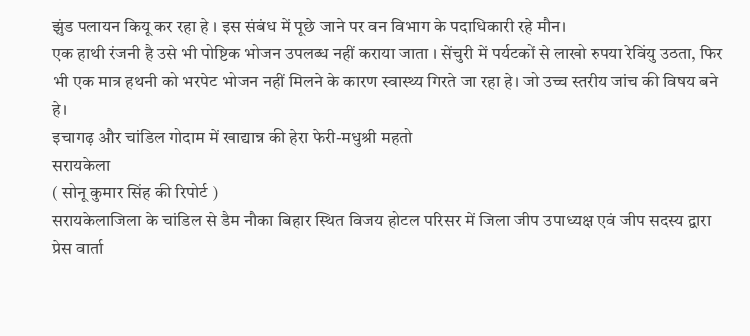झुंड पलायन कियू कर रहा हे । इस संबंध में पूछे जाने पर वन विभाग के पदाधिकारी रहे मौन।
एक हाथी रंजनी है उसे भी पोष्टिक भोजन उपलब्ध नहीं कराया जाता । सेंचुरी में पर्यटकों से लाखो रुपया रेविंयु उठता, फिर भी एक मात्र हथनी को भरपेट भोजन नहीं मिलने के कारण स्वास्थ्य गिरते जा रहा हे। जो उच्च स्तरीय जांच की विषय बने हे।
इचागढ़ और चांडिल गोदाम में खाद्यान्न की हेरा फेरी-मधुश्री महतो
सरायकेला
( सोनू कुमार सिंह की रिपोर्ट )
सरायकेलाजिला के चांडिल से डैम नौका बिहार स्थित विजय होटल परिसर में जिला जीप उपाध्यक्ष एवं जीप सदस्य द्वारा प्रेस वार्ता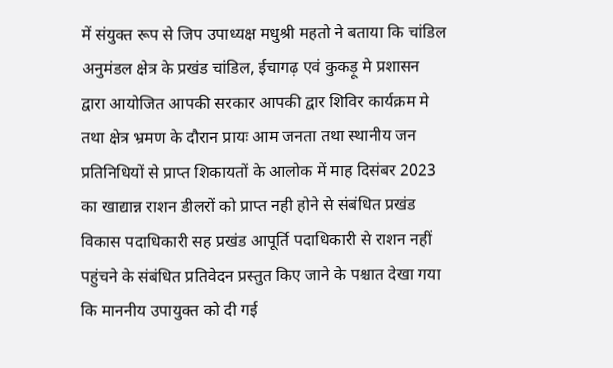में संयुक्त रूप से जिप उपाध्यक्ष मधुश्री महतो ने बताया कि चांडिल अनुमंडल क्षेत्र के प्रखंड चांडिल, ईचागढ़ एवं कुकड़ू मे प्रशासन द्वारा आयोजित आपकी सरकार आपकी द्वार शिविर कार्यक्रम मे तथा क्षेत्र भ्रमण के दौरान प्रायः आम जनता तथा स्थानीय जन प्रतिनिधियों से प्राप्त शिकायतों के आलोक में माह दिसंबर 2023 का खाद्यान्न राशन डीलरों को प्राप्त नही होने से संबंधित प्रखंड विकास पदाधिकारी सह प्रखंड आपूर्ति पदाधिकारी से राशन नहीं पहुंचने के संबंधित प्रतिवेदन प्रस्तुत किए जाने के पश्चात देखा गया कि माननीय उपायुक्त को दी गई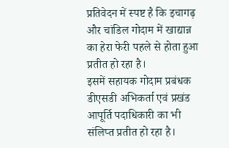प्रतिवेदन में स्पष्ट है कि इचागढ़ और चांडिल गोदाम में खाद्यान्न का हेरा फेरी पहले से होता हुआ प्रतीत हो रहा है।
इसमें सहायक गोदाम प्रबंधक डीएसडी अभिकर्ता एवं प्रखंड आपूर्ति पदाधिकारी का भी संलिप्त प्रतीत हो रहा है।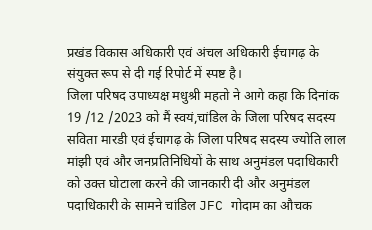प्रखंड विकास अधिकारी एवं अंचल अधिकारी ईचागढ़ के संयुक्त रूप से दी गई रिपोर्ट में स्पष्ट है।
जिला परिषद उपाध्यक्ष मधुश्री महतो ने आगे कहा कि दिनांक 19 /12 /2023 को मैं स्वयं,चांडिल के जिला परिषद सदस्य सविता मारडी एवं ईचागढ़ के जिला परिषद सदस्य ज्योति लाल मांझी एवं और जनप्रतिनिधियों के साथ अनुमंडल पदाधिकारी को उक्त घोटाला करने की जानकारी दी और अनुमंडल पदाधिकारी के सामने चांडिल JFC गोदाम का औचक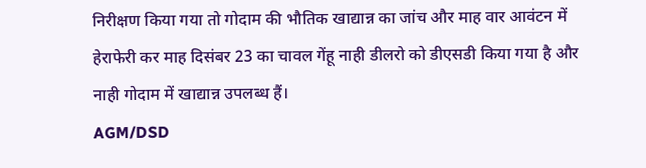निरीक्षण किया गया तो गोदाम की भौतिक खाद्यान्न का जांच और माह वार आवंटन में हेराफेरी कर माह दिसंबर 23 का चावल गेंहू नाही डीलरो को डीएसडी किया गया है और नाही गोदाम में खाद्यान्न उपलब्ध हैं।
AGM/DSD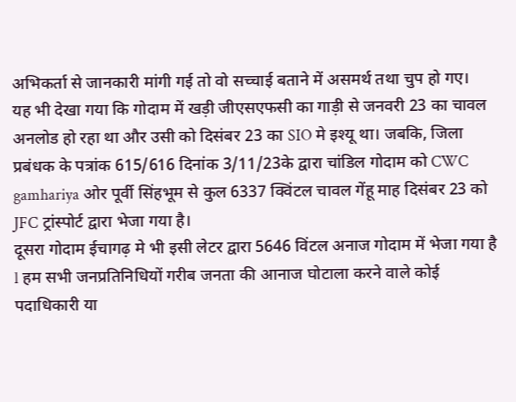अभिकर्ता से जानकारी मांगी गई तो वो सच्चाई बताने में असमर्थ तथा चुप हो गए।
यह भी देखा गया कि गोदाम में खड़ी जीएसएफसी का गाड़ी से जनवरी 23 का चावल अनलोड हो रहा था और उसी को दिसंबर 23 का SIO मे इश्यू था। जबकि, जिला प्रबंधक के पत्रांक 615/616 दिनांक 3/11/23के द्वारा चांडिल गोदाम को CWC gamhariya ओर पूर्वी सिंहभूम से कुल 6337 क्विंटल चावल गेंहू माह दिसंबर 23 को JFC ट्रांस्पोर्ट द्वारा भेजा गया है।
दूसरा गोदाम ईचागढ़ मे भी इसी लेटर द्वारा 5646 विंटल अनाज गोदाम में भेजा गया है l हम सभी जनप्रतिनिधियों गरीब जनता की आनाज घोटाला करने वाले कोई पदाधिकारी या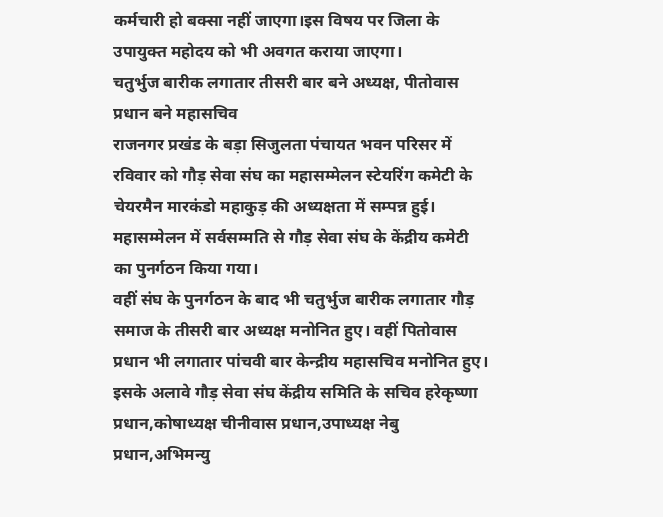कर्मचारी हो बक्सा नहीं जाएगा।इस विषय पर जिला के उपायुक्त महोदय को भी अवगत कराया जाएगा।
चतुर्भुज बारीक लगातार तीसरी बार बने अध्यक्ष, पीतोवास प्रधान बने महासचिव
राजनगर प्रखंड के बड़ा सिजुलता पंचायत भवन परिसर में रविवार को गौड़ सेवा संघ का महासम्मेलन स्टेयरिंग कमेटी के चेयरमैन मारकंडो महाकुड़ की अध्यक्षता में सम्पन्न हुई। महासम्मेलन में सर्वसम्मति से गौड़ सेवा संघ के केंद्रीय कमेटी का पुनर्गठन किया गया।
वहीं संघ के पुनर्गठन के बाद भी चतुर्भुज बारीक लगातार गौड़ समाज के तीसरी बार अध्यक्ष मनोनित हुए। वहीं पितोवास प्रधान भी लगातार पांचवी बार केन्द्रीय महासचिव मनोनित हुए। इसके अलावे गौड़ सेवा संघ केंद्रीय समिति के सचिव हरेकृष्णा प्रधान,कोषाध्यक्ष चीनीवास प्रधान,उपाध्यक्ष नेबु प्रधान,अभिमन्यु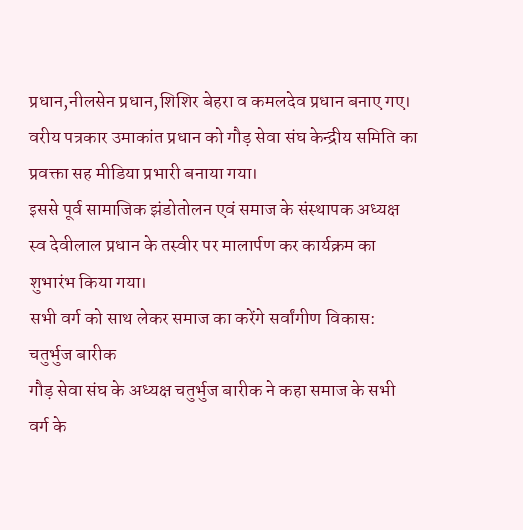प्रधान,नीलसेन प्रधान,शिशिर बेहरा व कमलदेव प्रधान बनाए गए। वरीय पत्रकार उमाकांत प्रधान को गौड़ सेवा संघ केन्द्रीय समिति का प्रवक्ता सह मीडिया प्रभारी बनाया गया।
इससे पूर्व सामाजिक झंडोतोलन एवं समाज के संस्थापक अध्यक्ष स्व देवीलाल प्रधान के तस्वीर पर मालार्पण कर कार्यक्रम का शुभारंभ किया गया।
सभी वर्ग को साथ लेकर समाज का करेंगे सर्वांगीण विकास: चतुर्भुज बारीक
गौड़ सेवा संघ के अध्यक्ष चतुर्भुज बारीक ने कहा समाज के सभी वर्ग के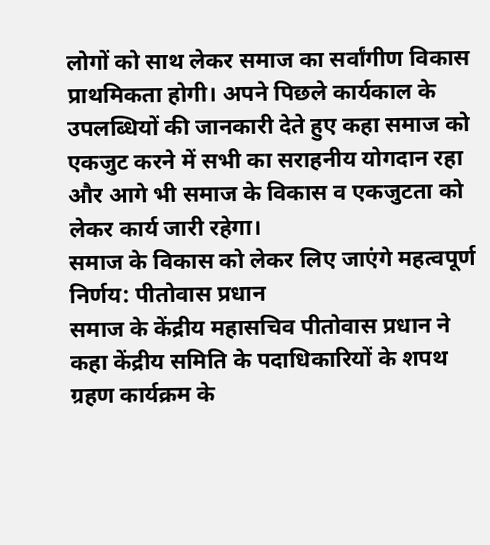लोगों को साथ लेकर समाज का सर्वांगीण विकास प्राथमिकता होगी। अपने पिछले कार्यकाल के उपलब्धियों की जानकारी देते हुए कहा समाज को एकजुट करने में सभी का सराहनीय योगदान रहा और आगे भी समाज के विकास व एकजुटता को लेकर कार्य जारी रहेगा।
समाज के विकास को लेकर लिए जाएंगे महत्वपूर्ण निर्णय: पीतोवास प्रधान
समाज के केंद्रीय महासचिव पीतोवास प्रधान ने कहा केंद्रीय समिति के पदाधिकारियों के शपथ ग्रहण कार्यक्रम के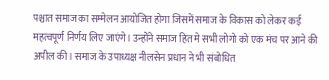पश्चात समाज का सम्मेलन आयोजित होगा जिसमें समाज के विकास को लेकर कई महत्वपूर्ण निर्णय लिए जाएंगे। उन्होंने समाज हित मे सभी लोगो को एक मंच पर आने की अपील की। समाज के उपाध्यक्ष नीलसेन प्रधान ने भी संबोधित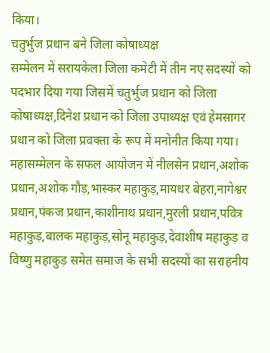किया।
चतुर्भुज प्रधान बने जिला कोषाध्यक्ष
सम्मेलन में सरायकेला जिला कमेटी में तीन नए सदस्यों को पदभार दिया गया जिसमें चतुर्भुज प्रधान को जिला कोषाध्यक्ष,दिनेश प्रधान को जिला उपाध्यक्ष एवं हेमसागर प्रधान को जिला प्रवक्ता के रूप में मनोनीत किया गया। महासम्मेलन के सफल आयोजन में नीलसेन प्रधान,अशोक प्रधान,अशोक गौड़,भास्कर महाकुड़,मायधर बेहरा,नागेश्वर प्रधान,पंकज प्रधान,काशीनाथ प्रधान,मुरली प्रधान,पवित्र महाकुड़,बालक महाकुड़,सोनू महाकुड़,देवाशीष महाकुड़ व विष्णु महाकुड़ समेत समाज के सभी सदस्यों का सराहनीय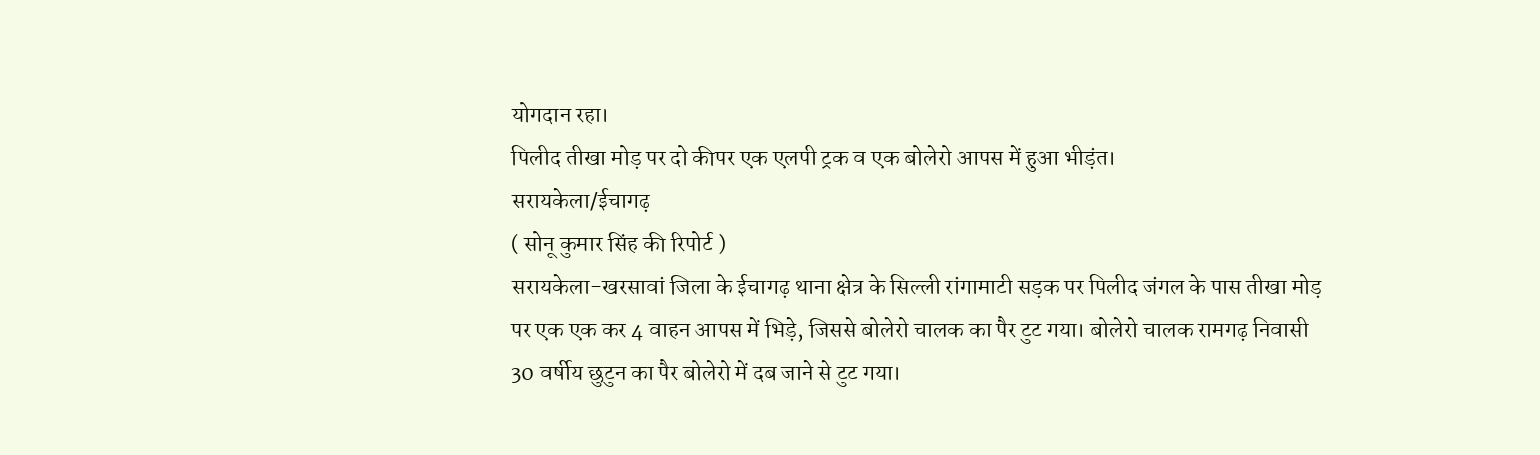योगदान रहा।
पिलीद तीखा मोड़ पर दो कीपर एक एलपी ट्रक व एक बोलेरो आपस में हुआ भीड़ंत।
सरायकेला/ईचागढ़
( सोनू कुमार सिंह की रिपोर्ट )
सरायकेला-खरसावां जिला के ईचागढ़ थाना क्षेत्र के सिल्ली रांगामाटी सड़क पर पिलीद जंगल के पास तीखा मोड़ पर एक एक कर 4 वाहन आपस में भिड़े, जिससे बोलेरो चालक का पैर टुट गया। बोलेरो चालक रामगढ़ निवासी 30 वर्षीय छुटुन का पैर बोलेरो में दब जाने से टुट गया।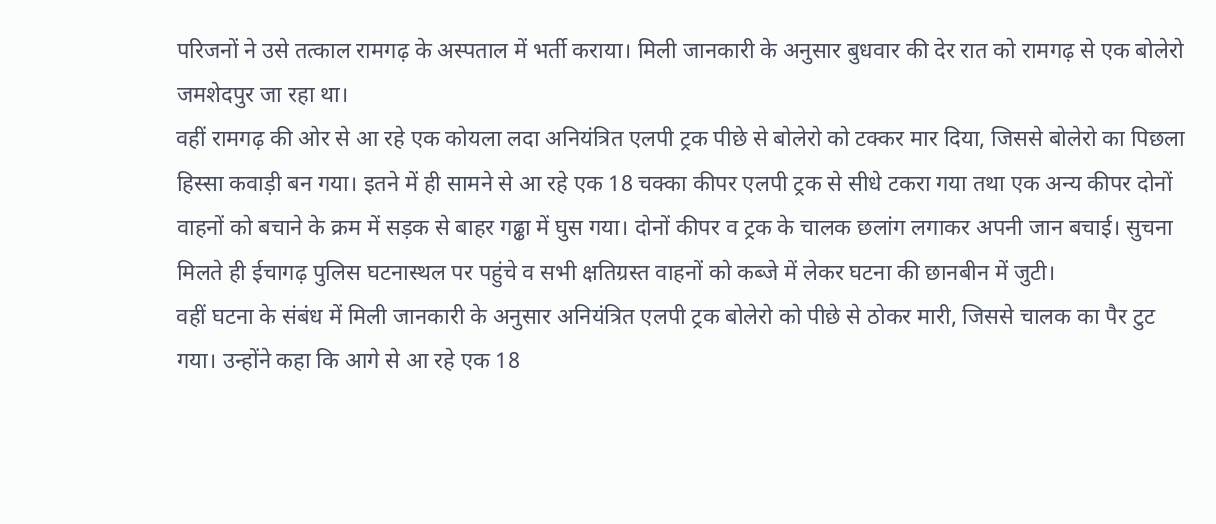परिजनों ने उसे तत्काल रामगढ़ के अस्पताल में भर्ती कराया। मिली जानकारी के अनुसार बुधवार की देर रात को रामगढ़ से एक बोलेरो जमशेदपुर जा रहा था।
वहीं रामगढ़ की ओर से आ रहे एक कोयला लदा अनियंत्रित एलपी ट्रक पीछे से बोलेरो को टक्कर मार दिया, जिससे बोलेरो का पिछला हिस्सा कवाड़ी बन गया। इतने में ही सामने से आ रहे एक 18 चक्का कीपर एलपी ट्रक से सीधे टकरा गया तथा एक अन्य कीपर दोनों वाहनों को बचाने के क्रम में सड़क से बाहर गढ्ढा में घुस गया। दोनों कीपर व ट्रक के चालक छलांग लगाकर अपनी जान बचाई। सुचना मिलते ही ईचागढ़ पुलिस घटनास्थल पर पहुंचे व सभी क्षतिग्रस्त वाहनों को कब्जे में लेकर घटना की छानबीन में जुटी।
वहीं घटना के संबंध में मिली जानकारी के अनुसार अनियंत्रित एलपी ट्रक बोलेरो को पीछे से ठोकर मारी, जिससे चालक का पैर टुट गया। उन्होंने कहा कि आगे से आ रहे एक 18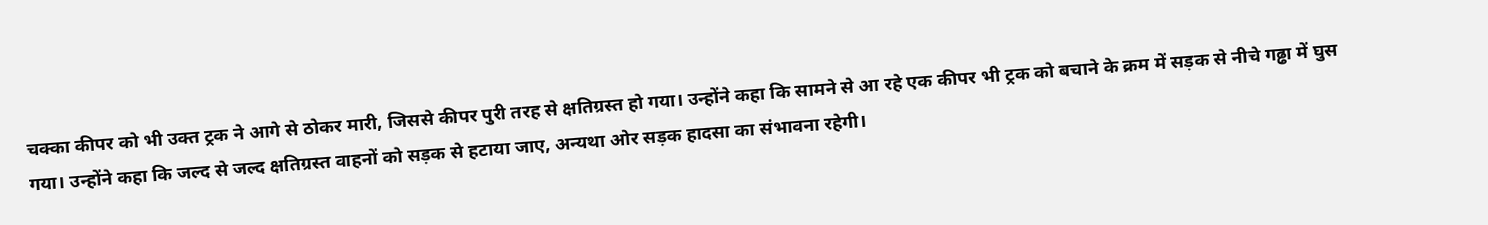चक्का कीपर को भी उक्त ट्रक ने आगे से ठोकर मारी, जिससे कीपर पुरी तरह से क्षतिग्रस्त हो गया। उन्होंने कहा कि सामने से आ रहे एक कीपर भी ट्रक को बचाने के क्रम में सड़क से नीचे गढ्ढा में घुस गया। उन्होंने कहा कि जल्द से जल्द क्षतिग्रस्त वाहनों को सड़क से हटाया जाए, अन्यथा ओर सड़क हादसा का संभावना रहेगी।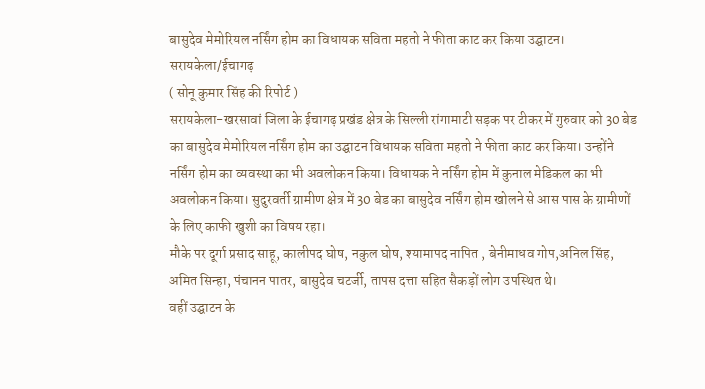बासुदेव मेमोरियल नर्सिंग होम का विधायक सविता महतो ने फीता काट कर किया उद्घाटन।
सरायकेला/ईचागढ़
( सोनू कुमार सिंह की रिपोर्ट )
सरायकेला-खरसावां जिला के ईचागढ़ प्रखंड क्षेत्र के सिल्ली रांगामाटी सड़क पर टीकर में गुरुवार को 30 बेड का बासुदेव मेमोरियल नर्सिंग होम का उद्घाटन विधायक सविता महतो ने फीता काट कर किया। उन्होंने नर्सिंग होम का व्यवस्था का भी अवलोकन किया। विधायक ने नर्सिंग होम में कुनाल मेडिकल का भी अवलोकन किया। सुदुरवर्ती ग्रामीण क्षेत्र में 30 बेड का बासुदेव नर्सिंग होम खोलने से आस पास के ग्रामीणों के लिए काफी खुशी का विषय रहा।
मौके पर दूर्गा प्रसाद साहू, कालीपद घोष, नकुल घोष, श्यामापद नापित , बेनीमाधव गोप,अनिल सिंह, अमित सिन्हा, पंचानन पातर, बासुदेव चटर्जी, तापस दत्ता सहित सैकड़ों लोग उपस्थित थे।
वहीं उद्घाटन के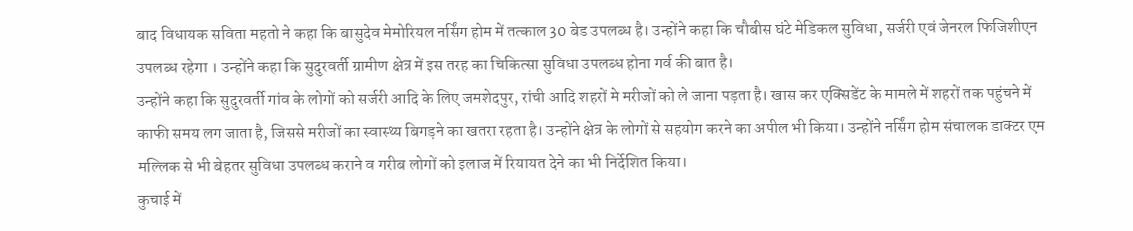बाद विधायक सविता महतो ने कहा कि बासुदेव मेमोरियल नर्सिंग होम में तत्काल 30 बेड उपलब्ध है। उन्होंने कहा कि चौबीस घंटे मेडिकल सुविधा, सर्जरी एवं जेनरल फिजिशीएन उपलब्ध रहेगा । उन्होंने कहा कि सुदुरवर्ती ग्रामीण क्षेत्र में इस तरह का चिकित्सा सुविधा उपलब्ध होना गर्व की बात है।
उन्होंने कहा कि सुदुरवर्ती गांव के लोगों को सर्जरी आदि के लिए जमशेदपुर, रांची आदि शहरों मे मरीजों को ले जाना पड़ता है। खास कर एक्सिडेंट के मामले में शहरों तक पहुंचने में काफी समय लग जाता है, जिससे मरीजों का स्वास्थ्य बिगड़ने का खतरा रहता है। उन्होंने क्षेत्र के लोगों से सहयोग करने का अपील भी किया। उन्होंने नर्सिंग होम संचालक डाक्टर एम मल्लिक से भी बेहतर सुविधा उपलब्ध कराने व गरीब लोगों को इलाज में रियायत देने का भी निर्देशित किया।
कुचाई में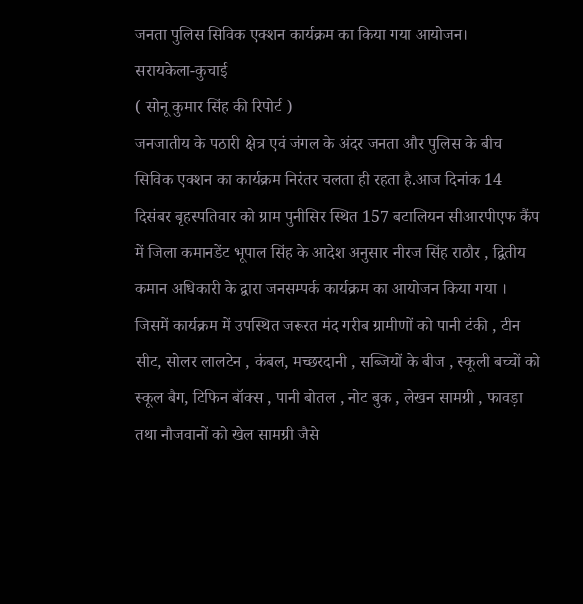जनता पुलिस सिविक एक्शन कार्यक्रम का किया गया आयोजन।
सरायकेला-कुचाई
( सोनू कुमार सिंह की रिपोर्ट )
जनजातीय के पठारी क्षेत्र एवं जंगल के अंदर जनता और पुलिस के बीच सिविक एक्शन का कार्यक्रम निरंतर चलता ही रहता है.आज दिनांक 14 दिसंबर बृहस्पतिवार को ग्राम पुनीसिर स्थित 157 बटालियन सीआरपीएफ कैंप में जिला कमानडेंट भूपाल सिंह के आदेश अनुसार नीरज सिंह राठौर , द्वितीय कमान अधिकारी के द्वारा जनसम्पर्क कार्यक्रम का आयोजन किया गया । जिसमें कार्यक्रम में उपस्थित जरूरत मंद गरीब ग्रामीणों को पानी टंकी , टीन सीट, सोलर लालटेन , कंबल, मच्छरदानी , सब्जियों के बीज , स्कूली बच्चों को स्कूल बैग, टिफिन बॉक्स , पानी बोतल , नोट बुक , लेखन सामग्री , फावड़ा तथा नौजवानों को खेल सामग्री जैसे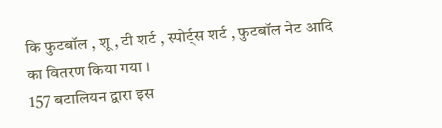कि फुटबॉल , शू , टी शर्ट , स्पोर्ट्स शर्ट , फुटबॉल नेट आदि का वितरण किया गया ।
157 बटालियन द्वारा इस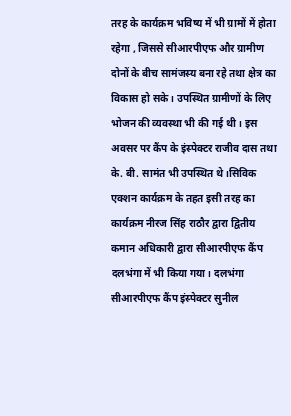तरह के कार्यक्रम भविष्य में भी ग्रामों में होता रहेगा , जिससे सीआरपीएफ और ग्रामीण दोनों के बीच सामंजस्य बना रहे तथा क्षेत्र का विकास हो सके। उपस्थित ग्रामीणों के लिए भोजन की व्यवस्था भी की गई थी । इस अवसर पर कैंप के इंस्पेक्टर राजीव दास तथा के. बी. सामंत भी उपस्थित थे।सिविक एक्शन कार्यक्रम के तहत इसी तरह का कार्यक्रम नीरज सिंह राठौर द्वारा द्वितीय कमान अधिकारी द्वारा सीआरपीएफ कैंप दलभंगा में भी किया गया। दलभंगा सीआरपीएफ कैंप इंस्पेक्टर सुनील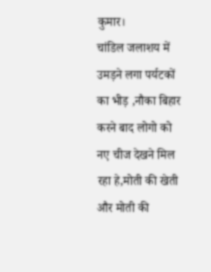कुमार।
चांडिल जलाशय में उमड़ने लगा पर्यटकों का भीड़ ,नौका बिहार करने बाद लोगो को नए चीज देखने मिल रहा हे,मोती की खेती और मोती की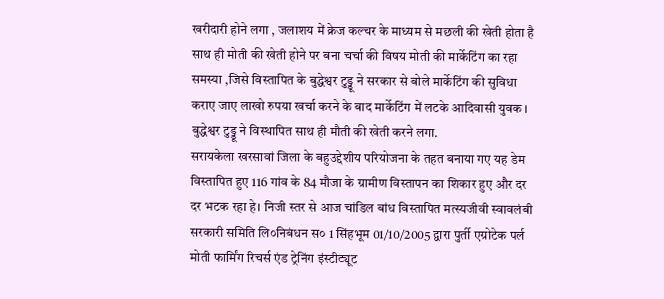खरीदारी होने लगा , जलाशय में क्रेज कल्चर के माध्यम से मछली की खेती होता है साथ ही मोती की खेती होने पर बना चर्चा की विषय मोती की मार्केटिंग का रहा समस्या ,जिसे विस्तापित के बुद्धेश्वर टुड्डू ने सरकार से बोले मार्केटिंग की सुविधा कराए जाए लाखो रुपया खर्चा करने के बाद मार्केटिंग में लटके आदिवासी युवक ।
बुद्धेश्वर टुड्डू ने विस्थापित साथ ही मौती की खेती करने लगा.
सरायकेला खरसावां जिला के बहुउद्देशीय परियोजना के तहत बनाया गए यह डेम विस्तापित हुए 116 गांव के 84 मौजा के ग्रामीण विस्तापन का शिकार हुए और दर दर भटक रहा हे। निजी स्तर से आज चांडिल बांध विस्तापित मत्स्यजीवी स्वावलंबी सरकारी समिति लि०निबंधन स० 1 सिंहभूम 01/10/2005 द्वारा पुर्ती एग्रोटेक पर्ल मोती फार्मिंग रिचर्स एंड ट्रेनिंग इंस्टीट्यूट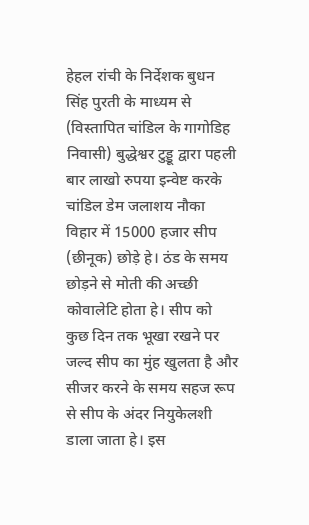हेहल रांची के निर्देशक बुधन सिंह पुरती के माध्यम से (विस्तापित चांडिल के गागोडिह निवासी) बुद्धेश्वर टुड्डू द्वारा पहली बार लाखो रुपया इन्वेष्ट करके चांडिल डेम जलाशय नौका विहार में 15000 हजार सीप (छीनूक) छोड़े हे। ठंड के समय छोड़ने से मोती की अच्छी कोवालेटि होता हे। सीप को कुछ दिन तक भूखा रखने पर जल्द सीप का मुंह खुलता है और सीजर करने के समय सहज रूप से सीप के अंदर नियुकेलशी डाला जाता हे। इस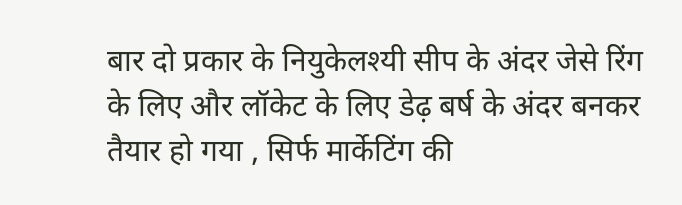बार दो प्रकार के नियुकेलश्यी सीप के अंदर जेसे रिंग के लिए और लॉकेट के लिए डेढ़ बर्ष के अंदर बनकर तैयार हो गया , सिर्फ मार्केटिंग की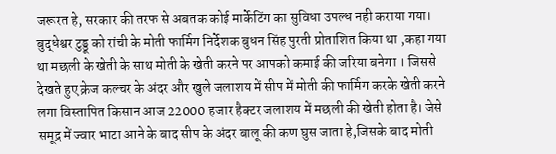जरूरत हे, सरकार की तरफ से अबतक कोई मार्केटिंग का सुविधा उपल्ध नही कराया गया।
बुद्धेश्वर टुड्डू को रांची के मोती फार्मिग निर्देशक बुधन सिंह पुरती प्रोताशित किया था ,कहा गया था मछली के खेती के साथ मोती के खेती करने पर आपको कमाई की जरिया बनेगा । जिससे देखते हुए क्रेज कल्चर के अंदर और खुले जलाशय में सीप में मोती की फार्मिग करके खेती करने लगा विस्तापित किसान आज 22000 हजार हैक्टर जलाशय में मछली की खेती होता है। जेसे समूद्र में ज्वार भाटा आने के बाद सीप के अंदर बालू की कण घुस जाता हे,जिसके बाद मोती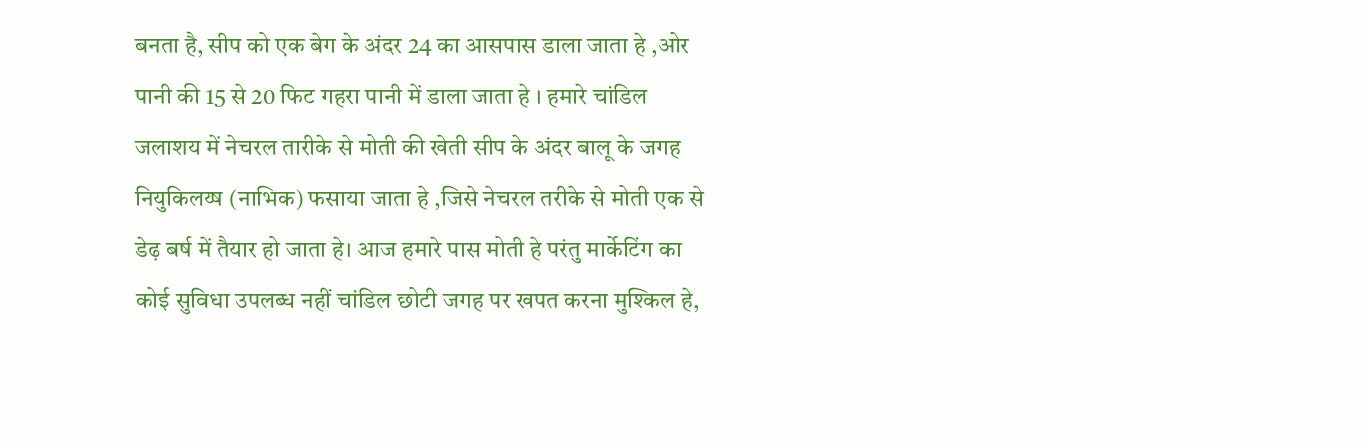बनता है, सीप को एक बेग के अंदर 24 का आसपास डाला जाता हे ,ओर पानी की 15 से 20 फिट गहरा पानी में डाला जाता हे । हमारे चांडिल जलाशय में नेचरल तारीके से मोती की खेती सीप के अंदर बालू के जगह नियुकिलय्ष (नाभिक) फसाया जाता हे ,जिसे नेचरल तरीके से मोती एक से डेढ़ बर्ष में तैयार हो जाता हे। आज हमारे पास मोती हे परंतु मार्केटिंग का कोई सुविधा उपलब्ध नहीं चांडिल छोटी जगह पर खपत करना मुश्किल हे,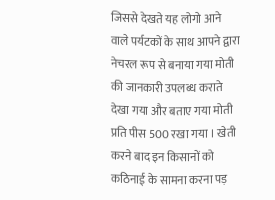जिससे देखते यह लोगो आने वाले पर्यटकों के साथ आपने द्वारा नेचरल रूप से बनाया गया मोती की जानकारी उपलब्ध कराते देखा गया और बताए गया मोती प्रति पीस 500 रखा गया । खेती करने बाद इन किसानों को कठिनाई के सामना करना पड़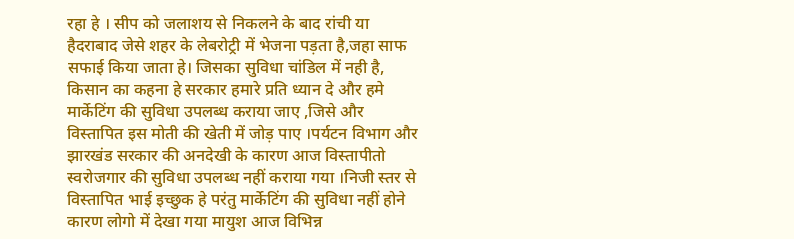रहा हे । सीप को जलाशय से निकलने के बाद रांची या हैदराबाद जेसे शहर के लेबरोट्री में भेजना पड़ता है,जहा साफ सफाई किया जाता हे। जिसका सुविधा चांडिल में नही है, किसान का कहना हे सरकार हमारे प्रति ध्यान दे और हमे मार्केटिंग की सुविधा उपलब्ध कराया जाए ,जिसे और विस्तापित इस मोती की खेती में जोड़ पाए ।पर्यटन विभाग और झारखंड सरकार की अनदेखी के कारण आज विस्तापीतो स्वरोजगार की सुविधा उपलब्ध नहीं कराया गया ।निजी स्तर से विस्तापित भाई इच्छुक हे परंतु मार्केटिंग की सुविधा नहीं होने कारण लोगो में देखा गया मायुश आज विभिन्न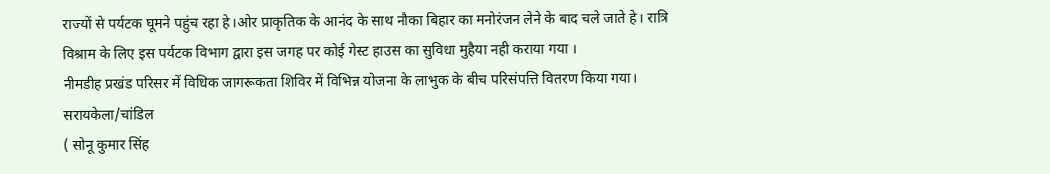राज्यों से पर्यटक घूमने पहुंच रहा हे।ओर प्राकृतिक के आनंद के साथ नौका बिहार का मनोरंजन लेने के बाद चले जाते हे। रात्रि विश्राम के लिए इस पर्यटक विभाग द्वारा इस जगह पर कोई गेस्ट हाउस का सुविधा मुहैया नही कराया गया ।
नीमडीह प्रखंड परिसर में विधिक जागरूकता शिविर में विभिन्न योजना के लाभुक के बीच परिसंपत्ति वितरण किया गया।
सरायकेला/चांडिल
( सोनू कुमार सिंह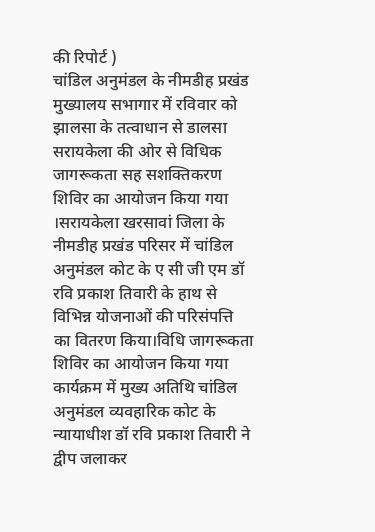की रिपोर्ट )
चांडिल अनुमंडल के नीमडीह प्रखंड मुख्यालय सभागार में रविवार को झालसा के तत्वाधान से डालसा सरायकेला की ओर से विधिक जागरूकता सह सशक्तिकरण शिविर का आयोजन किया गया ।सरायकेला खरसावां जिला के नीमडीह प्रखंड परिसर में चांडिल अनुमंडल कोट के ए सी जी एम डॉ रवि प्रकाश तिवारी के हाथ से विभिन्न योजनाओं की परिसंपत्ति का वितरण किया।विधि जागरूकता शिविर का आयोजन किया गया कार्यक्रम में मुख्य अतिथि चांडिल अनुमंडल व्यवहारिक कोट के न्यायाधीश डॉ रवि प्रकाश तिवारी ने द्वीप जलाकर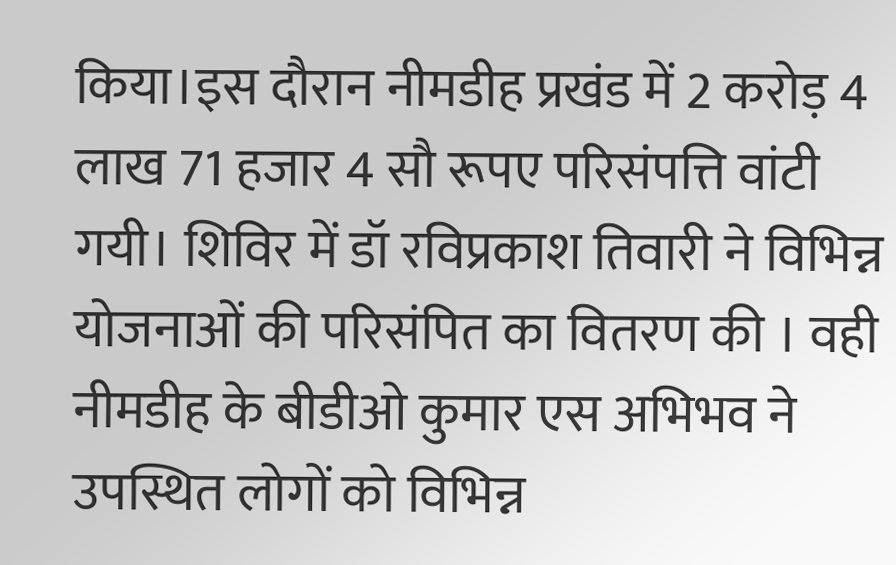किया।इस दौरान नीमडीह प्रखंड में 2 करोड़ 4 लाख 71 हजार 4 सौ रूपए परिसंपत्ति वांटी गयी। शिविर में डॉ रविप्रकाश तिवारी ने विभिन्न योजनाओं की परिसंपित का वितरण की । वही नीमडीह के बीडीओ कुमार एस अभिभव ने उपस्थित लोगों को विभिन्न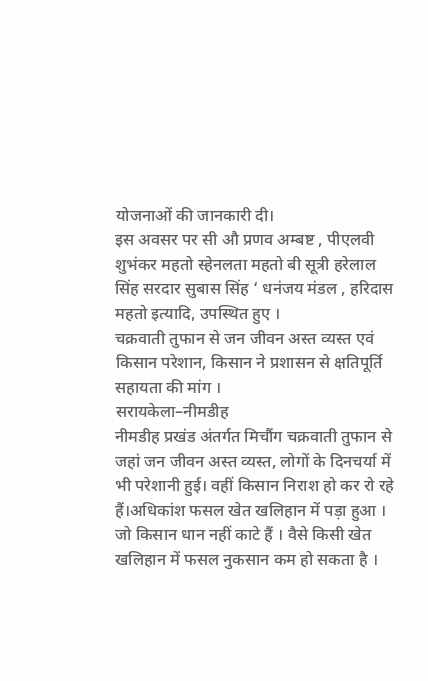योजनाओं की जानकारी दी।
इस अवसर पर सी औ प्रणव अम्बष्ट , पीएलवी शुभंकर महतो स्हेनलता महतो बी सूत्री हरेलाल सिंह सरदार सुबास सिंह ‘ धनंजय मंडल , हरिदास महतो इत्यादि, उपस्थित हुए ।
चक्रवाती तुफान से जन जीवन अस्त व्यस्त एवं किसान परेशान, किसान ने प्रशासन से क्षतिपूर्ति सहायता की मांग ।
सरायकेला–नीमडीह
नीमडीह प्रखंड अंतर्गत मिचौंग चक्रवाती तुफान से जहां जन जीवन अस्त व्यस्त, लोगों के दिनचर्या में भी परेशानी हुई। वहीं किसान निराश हो कर रो रहे हैं।अधिकांश फसल खेत खलिहान में पड़ा हुआ । जो किसान धान नहीं काटे हैं । वैसे किसी खेत खलिहान में फसल नुकसान कम हो सकता है ।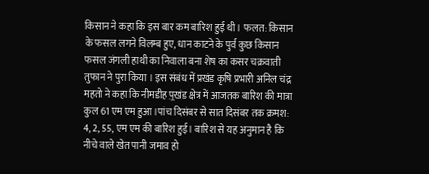किसान ने कहा कि इस बार कम बारिश हुई थी । फलत: किसान के फसल लगने विलम्ब हुए, धान काटने के पुर्व कुछ किसान फसल जंगली हाथी का निवाला बना शेष का कसर चक्रवाती तुफान ने पुरा किया । इस संबंध में प्रखंड कृषि प्रभारी अनिल चंद्र महतो ने कहा कि नीमडीह प़्रखंड क्षेत्र में आजतक बारिश की मात्रा कुल 61 एम एम हुआ।पांच दिसंबर से सात दिसंबर तक क्रमश: 4, 2, 55, एम एम की बारिश हुई। बारिश से यह अनुमान है कि नीचे वाले खेत पानी जमाव हो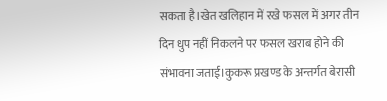सकता है।खेत खलिहान में रखे फसल में अगर तीन दिन धुप नहीं निकलने पर फसल खराब होने की संभावना जताई।कुकरू प्रखण्ड के अन्तर्गत बेरासी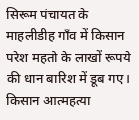सिरूम पंचायत के माहलीडीह गाँव में किसान परेश महतो के लाखों रूपये की धान बारिश में डूब गए। किसान आत्महत्या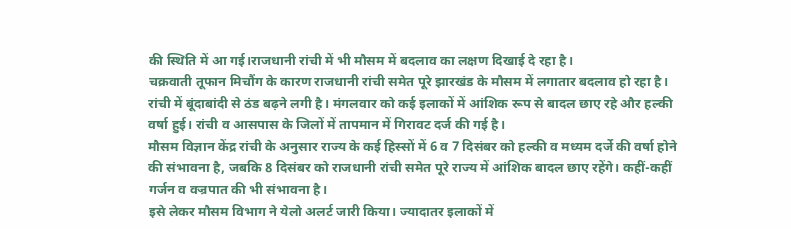की स्थिति में आ गई।राजधानी रांची में भी मौसम में बदलाव का लक्षण दिखाई दे रहा है।
चक्रवाती तूफान मिचौंग के कारण राजधानी रांची समेत पूरे झारखंड के मौसम में लगातार बदलाव हो रहा है। रांची में बूंदाबांदी से ठंड बढ़ने लगी है। मंगलवार को कई इलाकों में आंशिक रूप से बादल छाए रहे और हल्की वर्षा हुई। रांची व आसपास के जिलों में तापमान में गिरावट दर्ज की गई है।
मौसम विज्ञान केंद्र रांची के अनुसार राज्य के कई हिस्सों में 6 व 7 दिसंबर को हल्की व मध्यम दर्जे की वर्षा होने की संभावना है, जबकि 8 दिसंबर को राजधानी रांची समेत पूरे राज्य में आंशिक बादल छाए रहेंगे। कहीं-कहीं गर्जन व वज्रपात की भी संभावना है।
इसे लेकर मौसम विभाग ने येलो अलर्ट जारी किया। ज्यादातर इलाकों में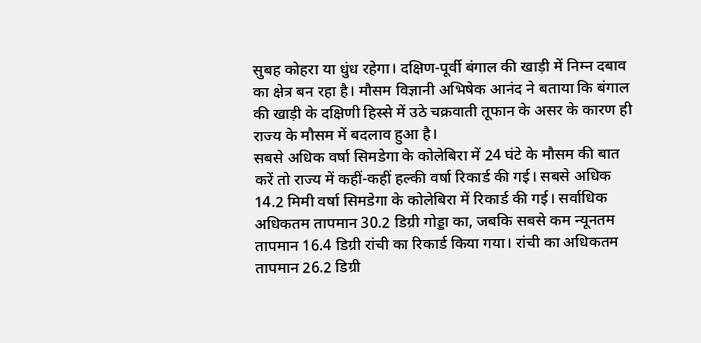सुबह कोहरा या धुंध रहेगा। दक्षिण-पूर्वी बंगाल की खाड़ी में निम्न दबाव का क्षेत्र बन रहा है। मौसम विज्ञानी अभिषेक आनंद ने बताया कि बंगाल की खाड़ी के दक्षिणी हिस्से में उठे चक्रवाती तूफान के असर के कारण ही राज्य के मौसम में बदलाव हुआ है।
सबसे अधिक वर्षा सिमडेगा के कोलेबिरा में 24 घंटे के मौसम की बात करें तो राज्य में कहीं-कहीं हल्की वर्षा रिकार्ड की गई। सबसे अधिक 14.2 मिमी वर्षा सिमडेगा के कोलेबिरा में रिकार्ड की गई। सर्वाधिक अधिकतम तापमान 30.2 डिग्री गोड्डा का, जबकि सबसे कम न्यूनतम तापमान 16.4 डिग्री रांची का रिकार्ड किया गया। रांची का अधिकतम तापमान 26.2 डिग्री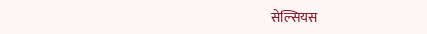सेल्सियस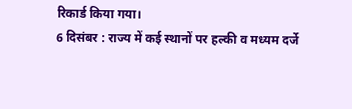रिकार्ड किया गया।
6 दिसंबर : राज्य में कई स्थानों पर हल्की व मध्यम दर्जे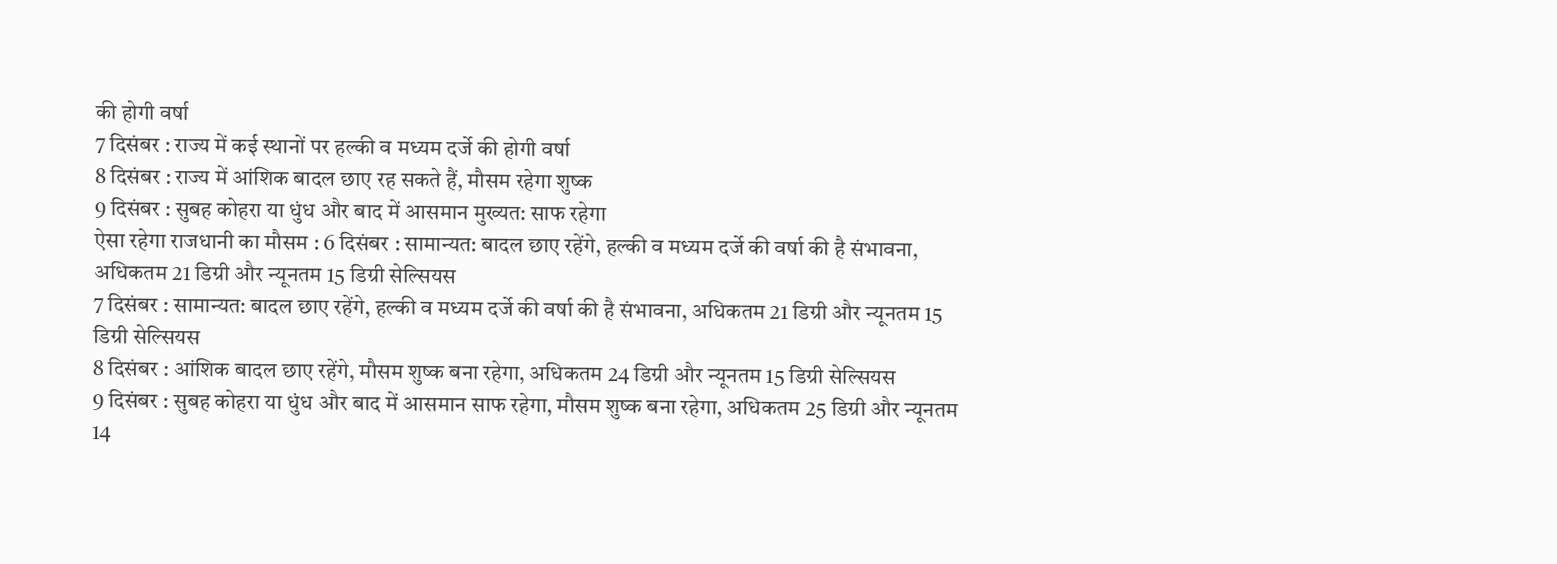की होगी वर्षा
7 दिसंबर : राज्य में कई स्थानों पर हल्की व मध्यम दर्जे की होगी वर्षा
8 दिसंबर : राज्य में आंशिक बादल छाए रह सकते हैं, मौसम रहेगा शुष्क
9 दिसंबर : सुबह कोहरा या धुंध और बाद में आसमान मुख्यत: साफ रहेगा
ऐसा रहेगा राजधानी का मौसम : 6 दिसंबर : सामान्यत: बादल छाए रहेंगे, हल्की व मध्यम दर्जे की वर्षा की है संभावना, अधिकतम 21 डिग्री और न्यूनतम 15 डिग्री सेल्सियस
7 दिसंबर : सामान्यत: बादल छाए रहेंगे, हल्की व मध्यम दर्जे की वर्षा की है संभावना, अधिकतम 21 डिग्री और न्यूनतम 15 डिग्री सेल्सियस
8 दिसंबर : आंशिक बादल छाए रहेंगे, मौसम शुष्क बना रहेगा, अधिकतम 24 डिग्री और न्यूनतम 15 डिग्री सेल्सियस
9 दिसंबर : सुबह कोहरा या धुंध और बाद में आसमान साफ रहेगा, मौसम शुष्क बना रहेगा, अधिकतम 25 डिग्री और न्यूनतम 14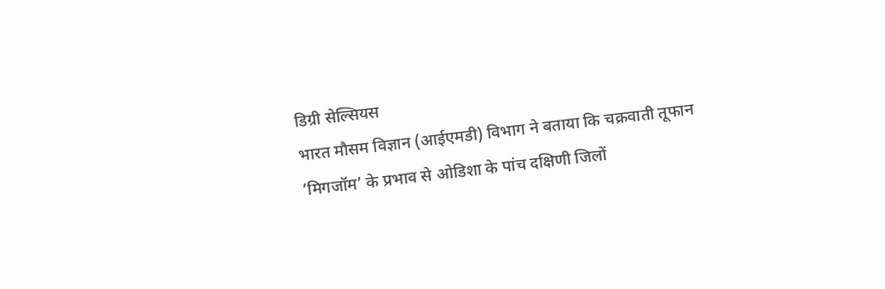डिग्री सेल्सियस
भारत मौसम विज्ञान (आईएमडी) विभाग ने बताया कि चक्रवाती तूफान ‘मिगजॉम’ के प्रभाव से ओडिशा के पांच दक्षिणी जिलों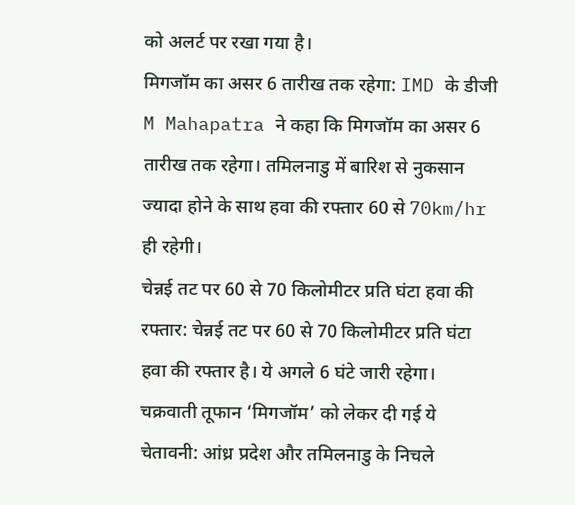को अलर्ट पर रखा गया है।
मिगजॉम का असर 6 तारीख तक रहेगा: IMD के डीजी M Mahapatra ने कहा कि मिगजॉम का असर 6 तारीख तक रहेगा। तमिलनाडु में बारिश से नुकसान ज्यादा होने के साथ हवा की रफ्तार 60 से 70km/hr ही रहेगी।
चेन्नई तट पर 60 से 70 किलोमीटर प्रति घंटा हवा की रफ्तार: चेन्नई तट पर 60 से 70 किलोमीटर प्रति घंटा हवा की रफ्तार है। ये अगले 6 घंटे जारी रहेगा।
चक्रवाती तूफान ‘मिगजॉम’ को लेकर दी गई ये चेतावनी: आंध्र प्रदेश और तमिलनाडु के निचले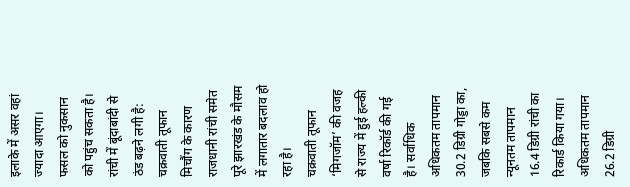इलाके में असर वहां ज्यादा आएगा। फसल को नुकसान को पहुंच सकता है।
रांची में बूंदाबांदी से ठंड बढ़ने लगी है: चक्रवाती तूफान मिचौंग के कारण राजधानी रांची समेत पूरे झारखंड के मौसम में लगातार बदलाव हो रहा है।
चक्रवाती तूफान ‘मिगजॉम’ की वजह से राज्य में हुई हल्की वर्षा रिकॉर्ड की गई है। सर्वाधिक अधिकतम तापमान 30.2 डिग्री गोड्डा का, जबकि सबसे कम न्यूनतम तापमान 16.4 डिग्री रांची का रिकार्ड किया गया।
अधिकतम तापमान 26.2 डिग्री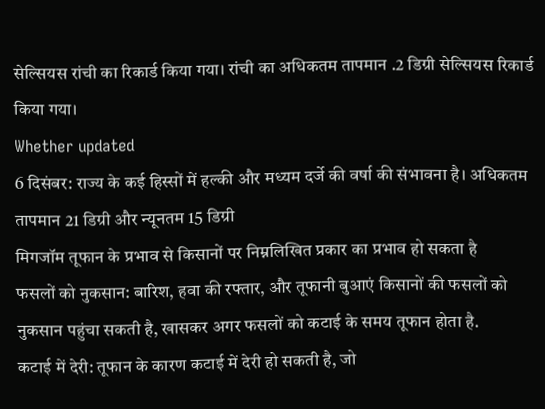सेल्सियस रांची का रिकार्ड किया गया। रांची का अधिकतम तापमान .2 डिग्री सेल्सियस रिकार्ड किया गया।
Whether updated
6 दिसंबर: राज्य के कई हिस्सों में हल्की और मध्यम दर्जे की वर्षा की संभावना है। अधिकतम तापमान 21 डिग्री और न्यूनतम 15 डिग्री
मिगजॉम तूफान के प्रभाव से किसानों पर निम्नलिखित प्रकार का प्रभाव हो सकता है
फसलों को नुकसान: बारिश, हवा की रफ्तार, और तूफानी बुआएं किसानों की फसलों को नुकसान पहुंचा सकती है, खासकर अगर फसलों को कटाई के समय तूफान होता है.
कटाई में देरी: तूफान के कारण कटाई में देरी हो सकती है, जो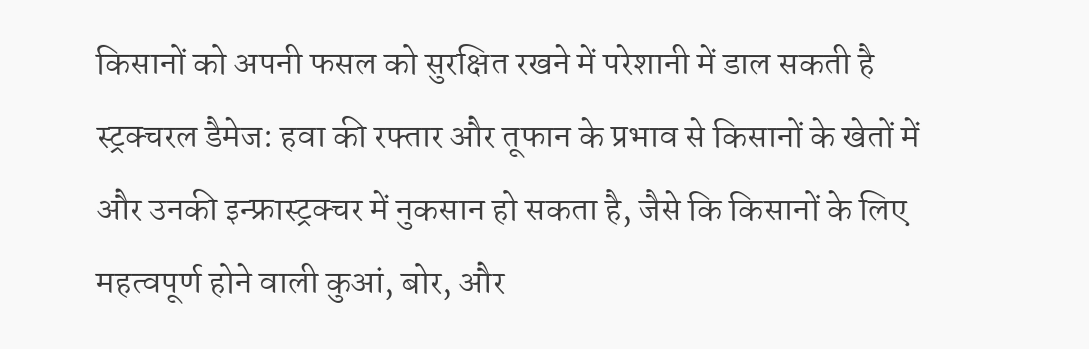किसानों को अपनी फसल को सुरक्षित रखने में परेशानी में डाल सकती है
स्ट्रक्चरल डैमेज: हवा की रफ्तार और तूफान के प्रभाव से किसानों के खेतों में और उनकी इन्फ्रास्ट्रक्चर में नुकसान हो सकता है, जैसे कि किसानों के लिए महत्वपूर्ण होने वाली कुआं, बोर, और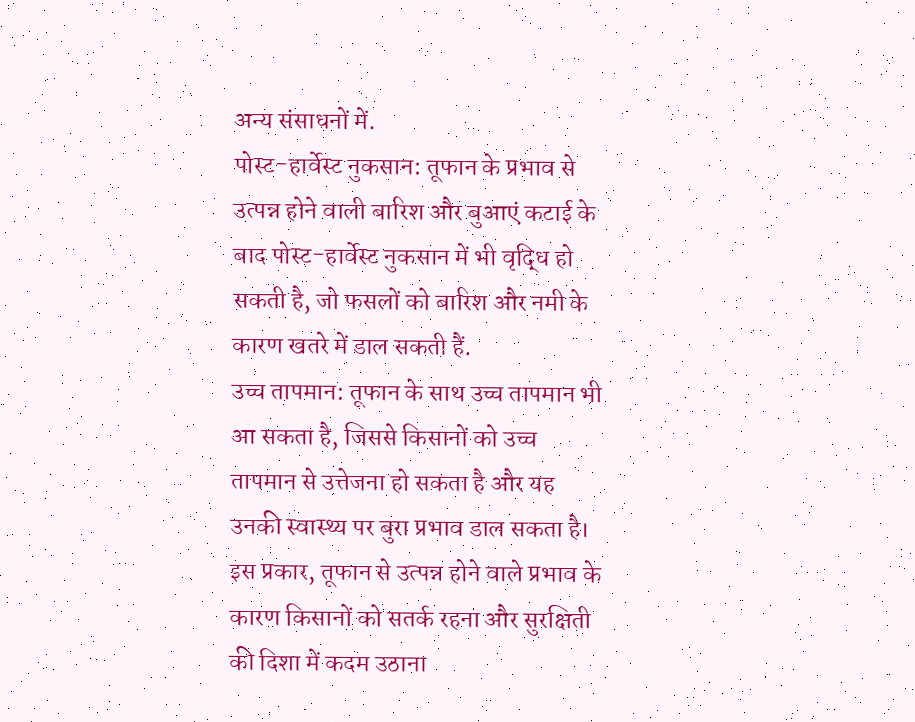अन्य संसाधनों में.
पोस्ट-हार्वेस्ट नुकसान: तूफान के प्रभाव से उत्पन्न होने वाली बारिश और बुआएं कटाई के बाद पोस्ट-हार्वेस्ट नुकसान में भी वृद्धि हो सकती है, जो फसलों को बारिश और नमी के कारण खतरे में डाल सकती हैं.
उच्च तापमान: तूफान के साथ उच्च तापमान भी आ सकता है, जिससे किसानों को उच्च तापमान से उत्तेजना हो सकता है और यह उनकी स्वास्थ्य पर बुरा प्रभाव डाल सकता है।
इस प्रकार, तूफान से उत्पन्न होने वाले प्रभाव के कारण किसानों को सतर्क रहना और सुरक्षिती की दिशा में कदम उठाना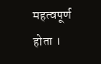महत्वपूर्ण होता ।